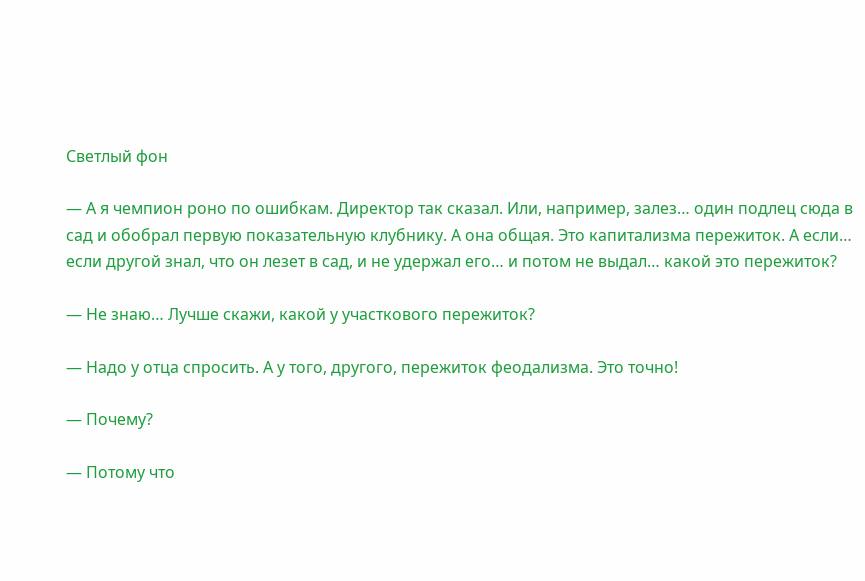Светлый фон

— А я чемпион роно по ошибкам. Директор так сказал. Или, например, залез… один подлец сюда в сад и обобрал первую показательную клубнику. А она общая. Это капитализма пережиток. А если… если другой знал, что он лезет в сад, и не удержал его… и потом не выдал… какой это пережиток?

— Не знаю… Лучше скажи, какой у участкового пережиток?

— Надо у отца спросить. А у того, другого, пережиток феодализма. Это точно!

— Почему?

— Потому что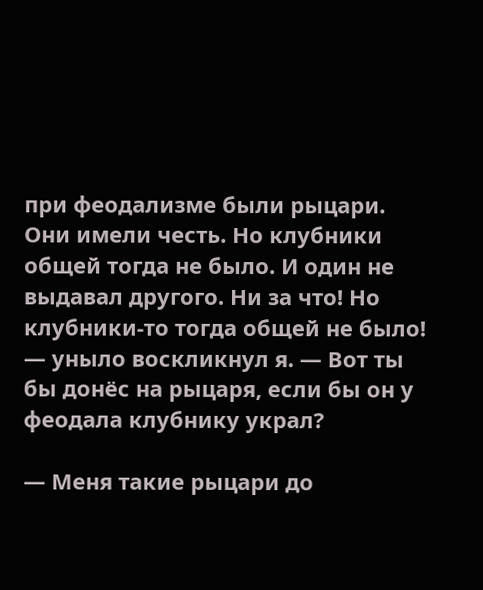при феодализме были рыцари. Они имели честь. Но клубники общей тогда не было. И один не выдавал другого. Ни за что! Но клубники-то тогда общей не было! — уныло воскликнул я. — Вот ты бы донёс на рыцаря, если бы он у феодала клубнику украл?

— Меня такие рыцари до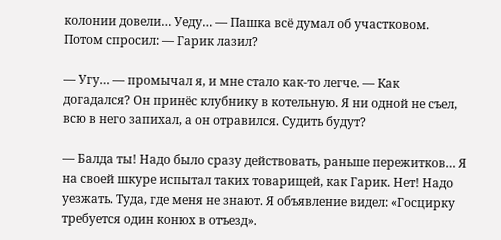колонии довели… Уеду… — Пашка всё думал об участковом. Потом спросил: — Гарик лазил?

— Угу… — промычал я, и мне стало как-то легче. — Как догадался? Он принёс клубнику в котельную. Я ни одной не съел, всю в него запихал, а он отравился. Судить будут?

— Балда ты! Надо было сразу действовать, раньше пережитков… Я на своей шкуре испытал таких товарищей, как Гарик. Нет! Надо уезжать. Туда, где меня не знают. Я объявление видел: «Госцирку требуется один конюх в отъезд».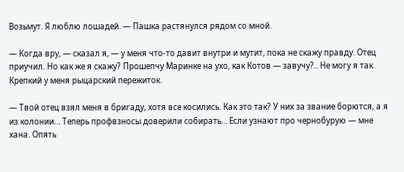Возьмут. Я люблю лошадей. — Пашка растянулся рядом со мной.

— Когда вру, — сказал я, — у меня что-то давит внутри и мутит, пока не скажу правду. Отец приучил. Но как же я скажу? Прошепчу Маринке на ухо, как Котов — завучу?.. Не могу я так. Крепкий у меня рыцарский пережиток.

— Твой отец взял меня в бригаду, хотя все косились. Как это так? У них за звание борются, а я из колонии… Теперь профвзносы доверили собирать… Если узнают про чернобурую — мне хана. Опять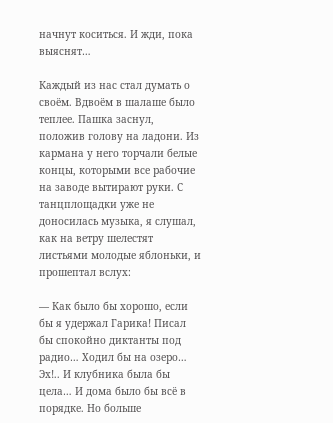начнут коситься. И жди, пока выяснят…

Каждый из нас стал думать о своём. Вдвоём в шалаше было теплее. Пашка заснул, положив голову на ладони. Из кармана у него торчали белые концы, которыми все рабочие на заводе вытирают руки. С танцплощадки уже не доносилась музыка, я слушал, как на ветру шелестят листьями молодые яблоньки, и прошептал вслух:

— Как было бы хорошо, если бы я удержал Гарика! Писал бы спокойно диктанты под радио… Ходил бы на озеро… Эх!.. И клубника была бы цела… И дома было бы всё в порядке. Но больше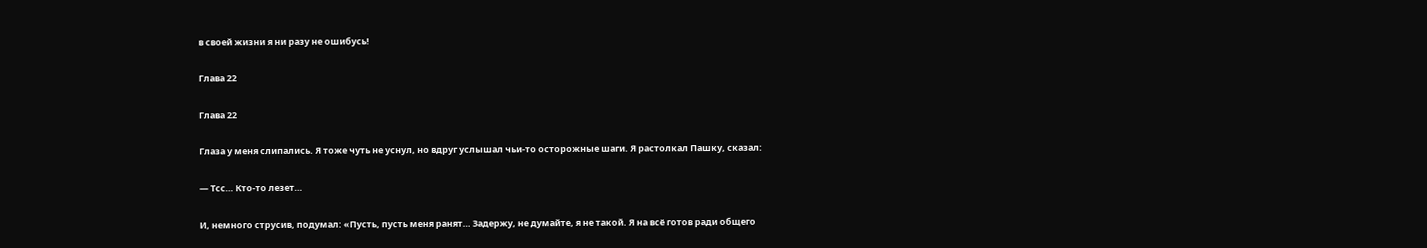в своей жизни я ни разу не ошибусь!

Глава 22

Глава 22

Глаза у меня слипались. Я тоже чуть не уснул, но вдруг услышал чьи-то осторожные шаги. Я растолкал Пашку, сказал:

— Тсс… Кто-то лезет…

И, немного струсив, подумал: «Пусть, пусть меня ранят… Задержу, не думайте, я не такой. Я на всё готов ради общего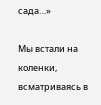сада…»

Мы встали на коленки, всматриваясь в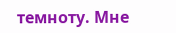темноту. Мне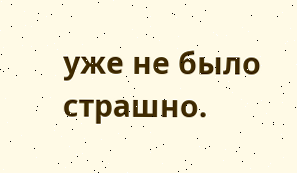уже не было страшно.